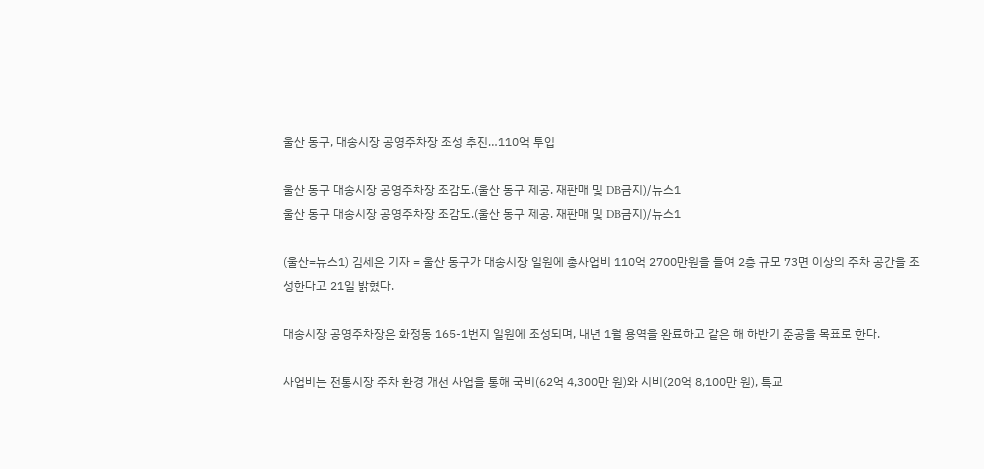울산 동구, 대송시장 공영주차장 조성 추진…110억 투입

울산 동구 대송시장 공영주차장 조감도.(울산 동구 제공. 재판매 및 DB금지)/뉴스1
울산 동구 대송시장 공영주차장 조감도.(울산 동구 제공. 재판매 및 DB금지)/뉴스1

(울산=뉴스1) 김세은 기자 = 울산 동구가 대송시장 일원에 총사업비 110억 2700만원을 들여 2층 규모 73면 이상의 주차 공간을 조성한다고 21일 밝혔다.

대송시장 공영주차장은 화정동 165-1번지 일원에 조성되며, 내년 1월 용역을 완료하고 같은 해 하반기 준공을 목표로 한다.

사업비는 전통시장 주차 환경 개선 사업을 통해 국비(62억 4,300만 원)와 시비(20억 8,100만 원), 특교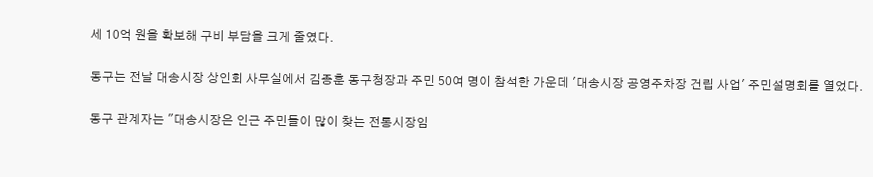세 10억 원을 확보해 구비 부담을 크게 줄였다.

동구는 전날 대송시장 상인회 사무실에서 김종훈 동구청장과 주민 50여 명이 참석한 가운데 '대송시장 공영주차장 건립 사업' 주민설명회를 열었다.

동구 관계자는 "대송시장은 인근 주민들이 많이 찾는 전통시장임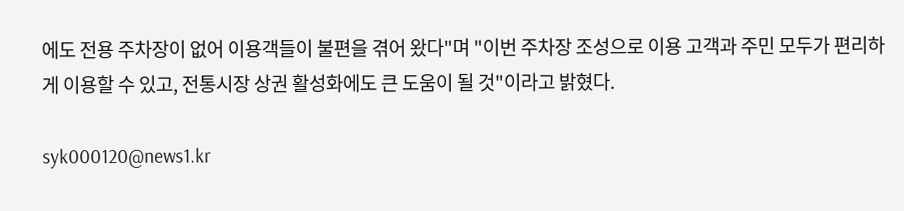에도 전용 주차장이 없어 이용객들이 불편을 겪어 왔다"며 "이번 주차장 조성으로 이용 고객과 주민 모두가 편리하게 이용할 수 있고, 전통시장 상권 활성화에도 큰 도움이 될 것"이라고 밝혔다.

syk000120@news1.kr